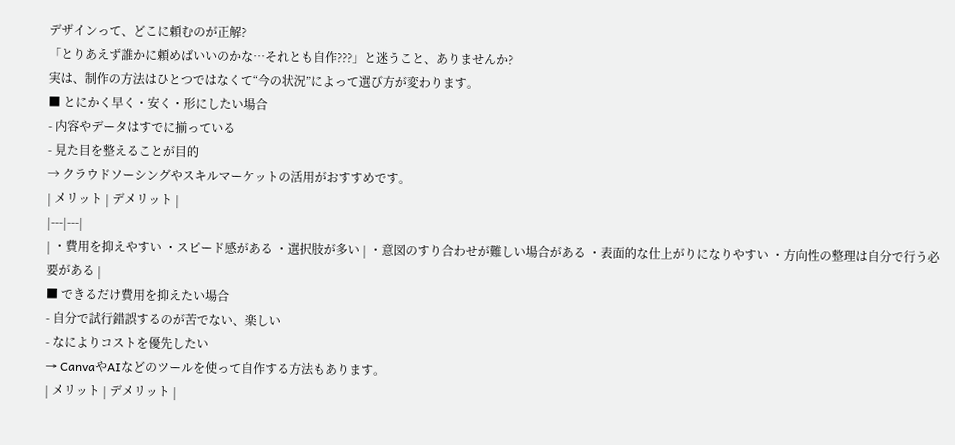デザインって、どこに頼むのが正解?
「とりあえず誰かに頼めばいいのかな…それとも自作???」と迷うこと、ありませんか?
実は、制作の方法はひとつではなくて“今の状況”によって選び方が変わります。
■ とにかく早く・安く・形にしたい場合
- 内容やデータはすでに揃っている
- 見た目を整えることが目的
→ クラウドソーシングやスキルマーケットの活用がおすすめです。
| メリット | デメリット |
|---|---|
| ・費用を抑えやすい ・スピード感がある ・選択肢が多い | ・意図のすり合わせが難しい場合がある ・表面的な仕上がりになりやすい ・方向性の整理は自分で行う必要がある |
■ できるだけ費用を抑えたい場合
- 自分で試行錯誤するのが苦でない、楽しい
- なによりコストを優先したい
→ CanvaやAIなどのツールを使って自作する方法もあります。
| メリット | デメリット |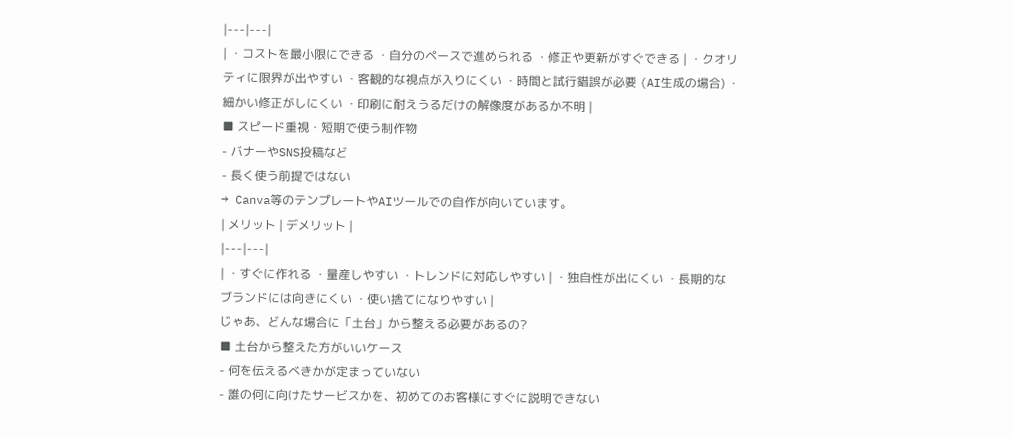|---|---|
| ・コストを最小限にできる ・自分のペースで進められる ・修正や更新がすぐできる | ・クオリティに限界が出やすい ・客観的な視点が入りにくい ・時間と試行錯誤が必要 (AI生成の場合) ・細かい修正がしにくい ・印刷に耐えうるだけの解像度があるか不明 |
■ スピード重視・短期で使う制作物
- バナーやSNS投稿など
- 長く使う前提ではない
→ Canva等のテンプレートやAIツールでの自作が向いています。
| メリット | デメリット |
|---|---|
| ・すぐに作れる ・量産しやすい ・トレンドに対応しやすい | ・独自性が出にくい ・長期的なブランドには向きにくい ・使い捨てになりやすい |
じゃあ、どんな場合に「土台」から整える必要があるの?
■ 土台から整えた方がいいケース
- 何を伝えるべきかが定まっていない
- 誰の何に向けたサービスかを、初めてのお客様にすぐに説明できない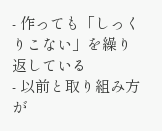- 作っても「しっくりこない」を繰り返している
- 以前と取り組み方が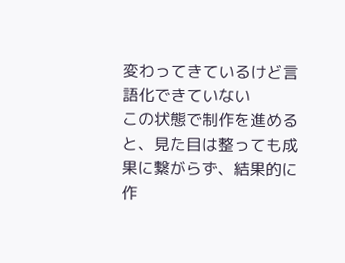変わってきているけど言語化できていない
この状態で制作を進めると、見た目は整っても成果に繋がらず、結果的に作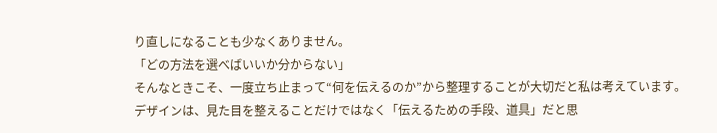り直しになることも少なくありません。
「どの方法を選べばいいか分からない」
そんなときこそ、一度立ち止まって“何を伝えるのか”から整理することが大切だと私は考えています。
デザインは、見た目を整えることだけではなく「伝えるための手段、道具」だと思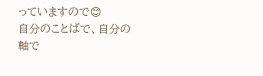っていますので😊
自分のことばで、自分の軸で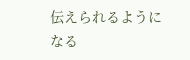伝えられるようになる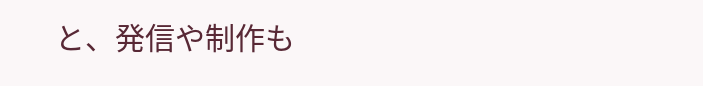と、発信や制作も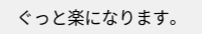ぐっと楽になります。